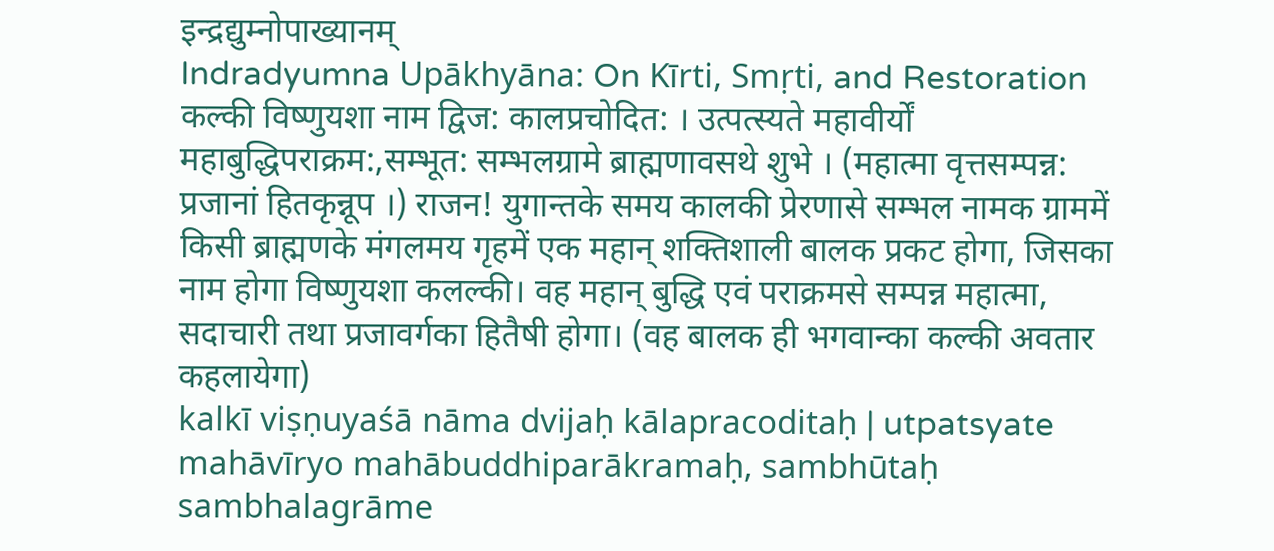इन्द्रद्युम्नोपाख्यानम्
Indradyumna Upākhyāna: On Kīrti, Smṛti, and Restoration
कल्की विष्णुयशा नाम द्विज: कालप्रचोदित: । उत्पत्स्यते महावीर्यों महाबुद्धिपराक्रम:,सम्भूत: सम्भलग्रामे ब्राह्मणावसथे शुभे । (महात्मा वृत्तसम्पन्न: प्रजानां हितकृन्नूप ।) राजन! युगान्तके समय कालकी प्रेरणासे सम्भल नामक ग्राममें किसी ब्राह्मणके मंगलमय गृहमें एक महान् शक्तिशाली बालक प्रकट होगा, जिसका नाम होगा विष्णुयशा कलल्की। वह महान् बुद्धि एवं पराक्रमसे सम्पन्न महात्मा, सदाचारी तथा प्रजावर्गका हितैषी होगा। (वह बालक ही भगवान्का कल्की अवतार कहलायेगा)
kalkī viṣṇuyaśā nāma dvijaḥ kālapracoditaḥ | utpatsyate mahāvīryo mahābuddhiparākramaḥ, sambhūtaḥ sambhalagrāme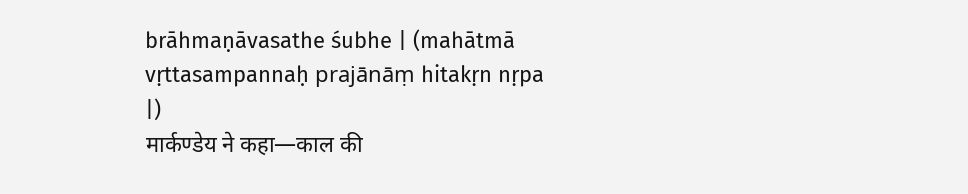brāhmaṇāvasathe śubhe | (mahātmā vṛttasampannaḥ prajānāṃ hitakṛn nṛpa |)
मार्कण्डेय ने कहा—काल की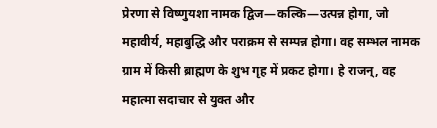प्रेरणा से विष्णुयशा नामक द्विज—कल्कि—उत्पन्न होगा, जो महावीर्य, महाबुद्धि और पराक्रम से सम्पन्न होगा। वह सम्भल नामक ग्राम में किसी ब्राह्मण के शुभ गृह में प्रकट होगा। हे राजन्, वह महात्मा सदाचार से युक्त और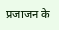प्रजाजन के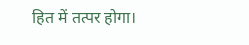हित में तत्पर होगा।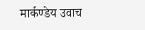मार्कण्डेय उवाच